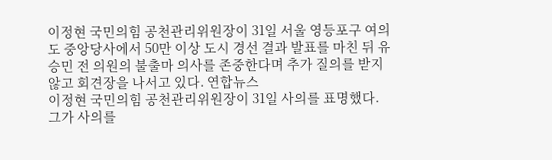이정현 국민의힘 공천관리위원장이 31일 서울 영등포구 여의도 중앙당사에서 50만 이상 도시 경선 결과 발표를 마친 뒤 유승민 전 의원의 불출마 의사를 존중한다며 추가 질의를 받지 않고 회견장을 나서고 있다. 연합뉴스
이정현 국민의힘 공천관리위원장이 31일 사의를 표명했다. 그가 사의를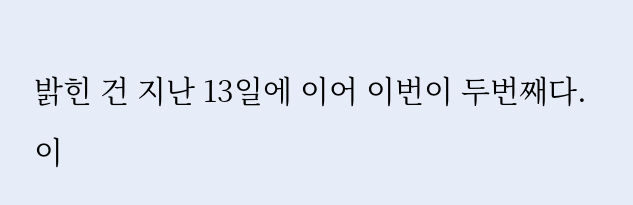밝힌 건 지난 13일에 이어 이번이 두번째다.
이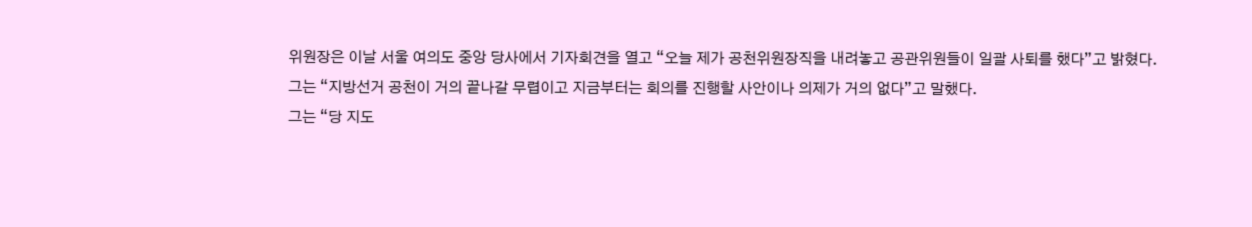위원장은 이날 서울 여의도 중앙 당사에서 기자회견을 열고 “오늘 제가 공천위원장직을 내려놓고 공관위원들이 일괄 사퇴를 했다”고 밝혔다.
그는 “지방선거 공천이 거의 끝나갈 무렵이고 지금부터는 회의를 진행할 사안이나 의제가 거의 없다”고 말했다.
그는 “당 지도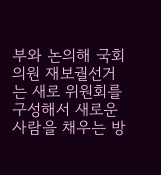부와 논의해 국회의원 재보궐선거는 새로 위원회를 구성해서 새로운 사람을 채우는 방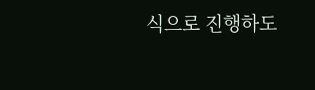식으로 진행하도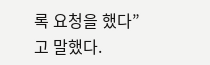록 요청을 했다”고 말했다.